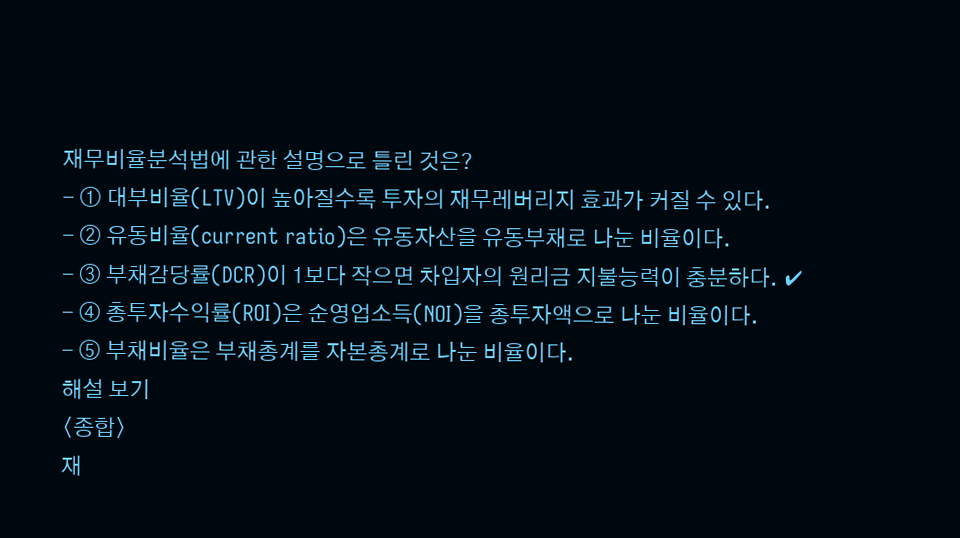재무비율분석법에 관한 설명으로 틀린 것은?
- ① 대부비율(LTV)이 높아질수록 투자의 재무레버리지 효과가 커질 수 있다.
- ② 유동비율(current ratio)은 유동자산을 유동부채로 나눈 비율이다.
- ③ 부채감당률(DCR)이 1보다 작으면 차입자의 원리금 지불능력이 충분하다. ✔
- ④ 총투자수익률(ROI)은 순영업소득(NOI)을 총투자액으로 나눈 비율이다.
- ⑤ 부채비율은 부채총계를 자본총계로 나눈 비율이다.
해설 보기
〈종합〉
재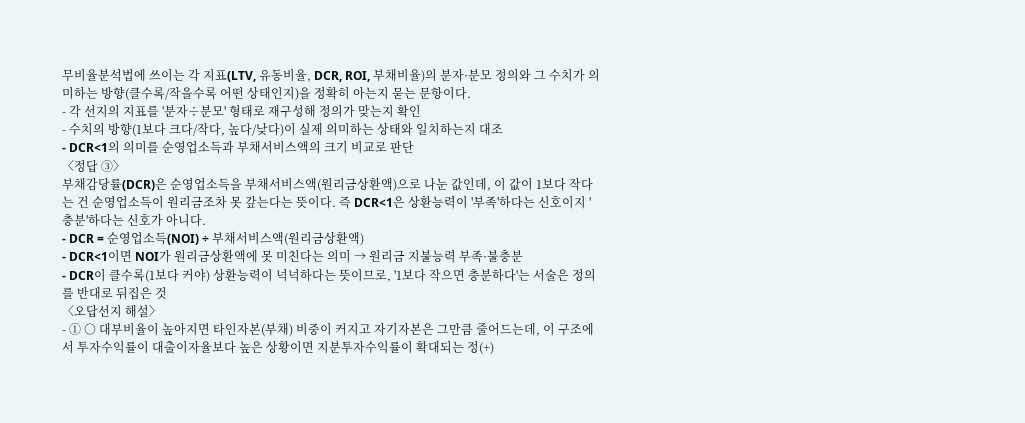무비율분석법에 쓰이는 각 지표(LTV, 유동비율, DCR, ROI, 부채비율)의 분자·분모 정의와 그 수치가 의미하는 방향(클수록/작을수록 어떤 상태인지)을 정확히 아는지 묻는 문항이다.
- 각 선지의 지표를 '분자÷분모' 형태로 재구성해 정의가 맞는지 확인
- 수치의 방향(1보다 크다/작다, 높다/낮다)이 실제 의미하는 상태와 일치하는지 대조
- DCR<1의 의미를 순영업소득과 부채서비스액의 크기 비교로 판단
〈정답 ③〉
부채감당률(DCR)은 순영업소득을 부채서비스액(원리금상환액)으로 나눈 값인데, 이 값이 1보다 작다는 건 순영업소득이 원리금조차 못 갚는다는 뜻이다. 즉 DCR<1은 상환능력이 '부족'하다는 신호이지 '충분'하다는 신호가 아니다.
- DCR = 순영업소득(NOI) ÷ 부채서비스액(원리금상환액)
- DCR<1이면 NOI가 원리금상환액에 못 미친다는 의미 → 원리금 지불능력 부족·불충분
- DCR이 클수록(1보다 커야) 상환능력이 넉넉하다는 뜻이므로, '1보다 작으면 충분하다'는 서술은 정의를 반대로 뒤집은 것
〈오답선지 해설〉
- ① ○ 대부비율이 높아지면 타인자본(부채) 비중이 커지고 자기자본은 그만큼 줄어드는데, 이 구조에서 투자수익률이 대출이자율보다 높은 상황이면 지분투자수익률이 확대되는 정(+)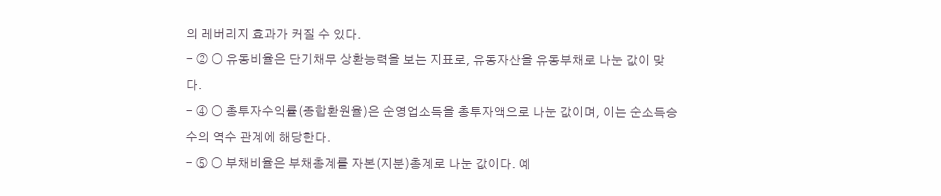의 레버리지 효과가 커질 수 있다.
- ② ○ 유동비율은 단기채무 상환능력을 보는 지표로, 유동자산을 유동부채로 나눈 값이 맞다.
- ④ ○ 총투자수익률(종합환원율)은 순영업소득을 총투자액으로 나눈 값이며, 이는 순소득승수의 역수 관계에 해당한다.
- ⑤ ○ 부채비율은 부채총계를 자본(지분)총계로 나눈 값이다. 예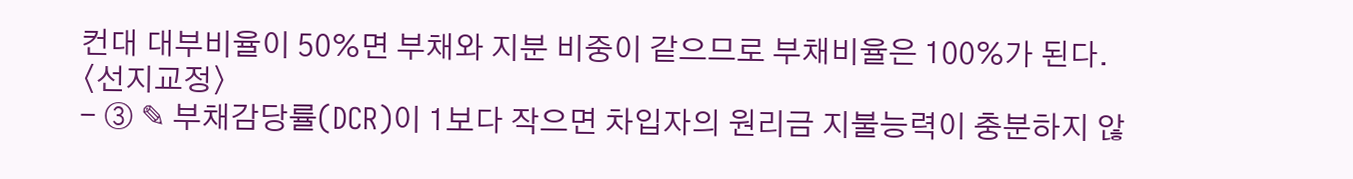컨대 대부비율이 50%면 부채와 지분 비중이 같으므로 부채비율은 100%가 된다.
〈선지교정〉
- ③ ✎ 부채감당률(DCR)이 1보다 작으면 차입자의 원리금 지불능력이 충분하지 않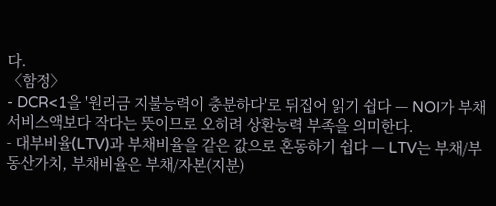다.
〈함정〉
- DCR<1을 '원리금 지불능력이 충분하다'로 뒤집어 읽기 쉽다 — NOI가 부채서비스액보다 작다는 뜻이므로 오히려 상환능력 부족을 의미한다.
- 대부비율(LTV)과 부채비율을 같은 값으로 혼동하기 쉽다 — LTV는 부채/부동산가치, 부채비율은 부채/자본(지분)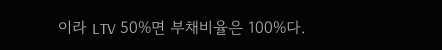이라 LTV 50%면 부채비율은 100%다.